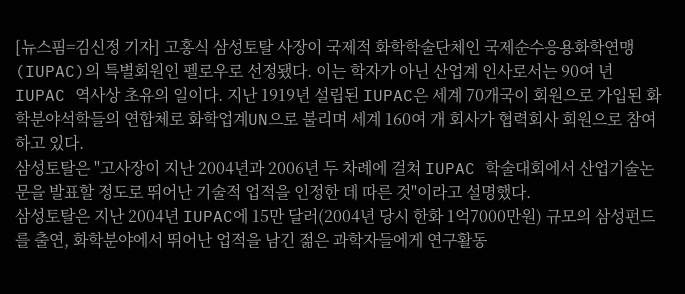[뉴스핌=김신정 기자] 고홍식 삼성토탈 사장이 국제적 화학학술단체인 국제순수응용화학연맹(IUPAC)의 특별회원인 펠로우로 선정됐다. 이는 학자가 아닌 산업계 인사로서는 90여 년 IUPAC 역사상 초유의 일이다. 지난 1919년 설립된 IUPAC은 세계 70개국이 회원으로 가입된 화학분야석학들의 연합체로 화학업계UN으로 불리며 세계 160여 개 회사가 협력회사 회원으로 참여하고 있다.
삼성토탈은 "고사장이 지난 2004년과 2006년 두 차례에 걸쳐 IUPAC 학술대회에서 산업기술논문을 발표할 정도로 뛰어난 기술적 업적을 인정한 데 따른 것"이라고 설명했다.
삼성토탈은 지난 2004년 IUPAC에 15만 달러(2004년 당시 한화 1억7000만원) 규모의 삼성펀드를 출연, 화학분야에서 뛰어난 업적을 남긴 젊은 과학자들에게 연구활동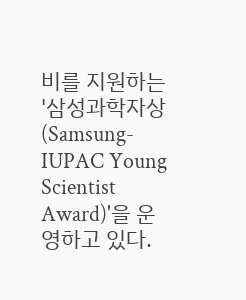비를 지원하는 '삼성과학자상(Samsung-IUPAC Young Scientist Award)'을 운영하고 있다.